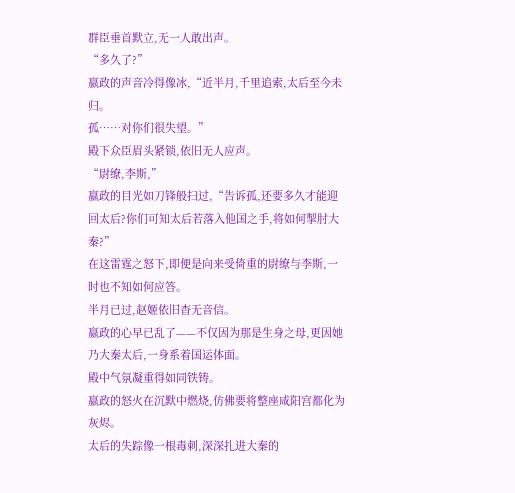群臣垂首默立,无一人敢出声。
“多久了?”
嬴政的声音冷得像冰,“近半月,千里追索,太后至今未归。
孤……对你们很失望。”
殿下众臣眉头紧锁,依旧无人应声。
“尉缭,李斯,”
嬴政的目光如刀锋般扫过,“告诉孤,还要多久才能迎回太后?你们可知太后若落入他国之手,将如何掣肘大秦?”
在这雷霆之怒下,即便是向来受倚重的尉缭与李斯,一时也不知如何应答。
半月已过,赵姬依旧杳无音信。
嬴政的心早已乱了——不仅因为那是生身之母,更因她乃大秦太后,一身系着国运体面。
殿中气氛凝重得如同铁铸。
嬴政的怒火在沉默中燃烧,仿佛要将整座咸阳宫都化为灰烬。
太后的失踪像一根毒刺,深深扎进大秦的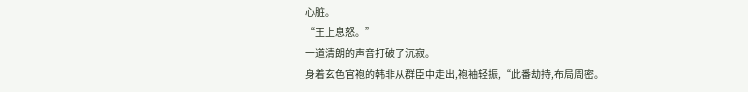心脏。
“王上息怒。”
一道清朗的声音打破了沉寂。
身着玄色官袍的韩非从群臣中走出,袍袖轻振,“此番劫持,布局周密。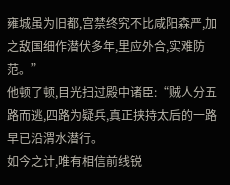雍城虽为旧都,宫禁终究不比咸阳森严,加之敌国细作潜伏多年,里应外合,实难防范。”
他顿了顿,目光扫过殿中诸臣:“贼人分五路而逃,四路为疑兵,真正挟持太后的一路早已沿渭水潜行。
如今之计,唯有相信前线锐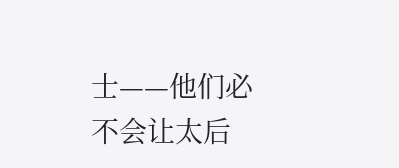士——他们必不会让太后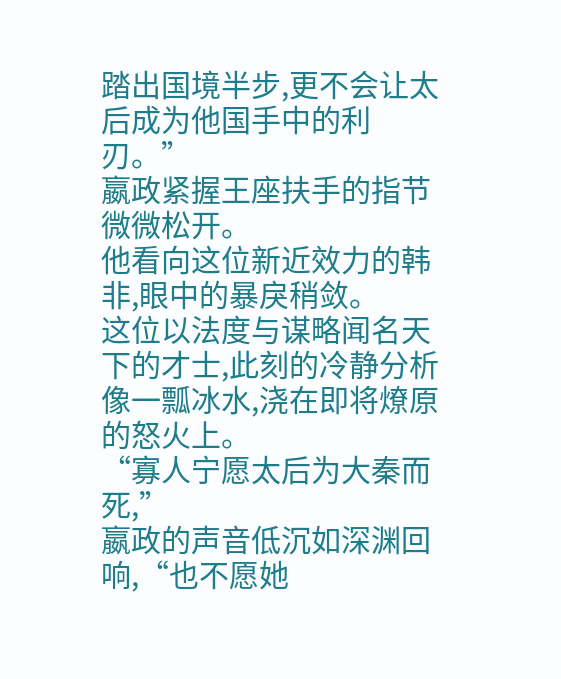踏出国境半步,更不会让太后成为他国手中的利刃。”
嬴政紧握王座扶手的指节微微松开。
他看向这位新近效力的韩非,眼中的暴戾稍敛。
这位以法度与谋略闻名天下的才士,此刻的冷静分析像一瓢冰水,浇在即将燎原的怒火上。
“寡人宁愿太后为大秦而死,”
嬴政的声音低沉如深渊回响,“也不愿她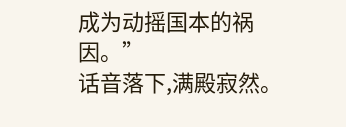成为动摇国本的祸因。”
话音落下,满殿寂然。